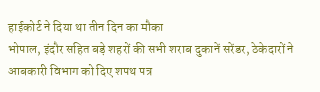हाईकोर्ट ने दिया था तीन दिन का मौका
भोपाल, इंदौर सहित बड़े शहरों की सभी शराब दुकानें सरेंडर, ठेकेदारों ने आबकारी विभाग को दिए शपथ पत्र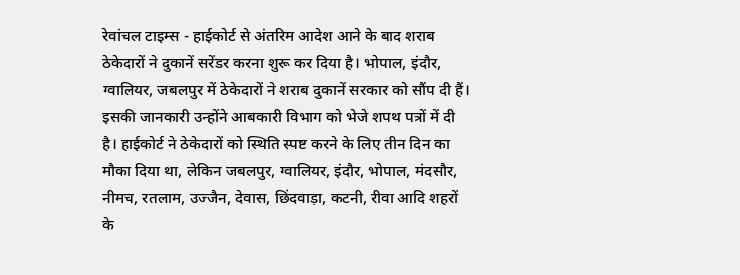रेवांचल टाइम्स - हाईकोर्ट से अंतरिम आदेश आने के बाद शराब ठेकेदारों ने दुकानें सरेंडर करना शुरू कर दिया है। भोपाल, इंदौर, ग्वालियर, जबलपुर में ठेकेदारों ने शराब दुकानें सरकार को सौंप दी हैं। इसकी जानकारी उन्होंने आबकारी विभाग को भेजे शपथ पत्रों में दी है। हाईकोर्ट ने ठेकेदारों को स्थिति स्पष्ट करने के लिए तीन दिन का मौका दिया था, लेकिन जबलपुर, ग्वालियर, इंदौर, भोपाल, मंदसौर, नीमच, रतलाम, उज्जैन, देवास, छिंदवाड़ा, कटनी, रीवा आदि शहरों के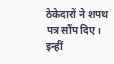ठेकेदारों ने शपथ पत्र सौंप दिए। इन्हीं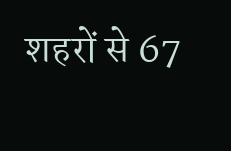शहरों से 67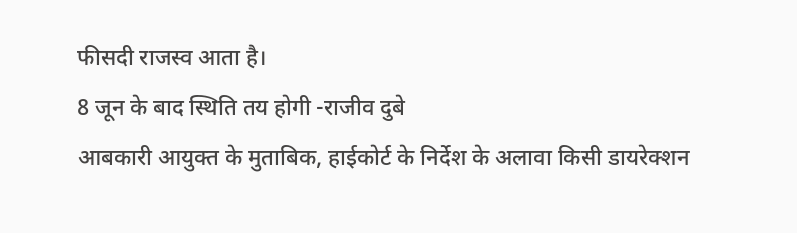फीसदी राजस्व आता है।
8 जून के बाद स्थिति तय होगी -राजीव दुबे
आबकारी आयुक्त के मुताबिक, हाईकोर्ट के निर्देश के अलावा किसी डायरेक्शन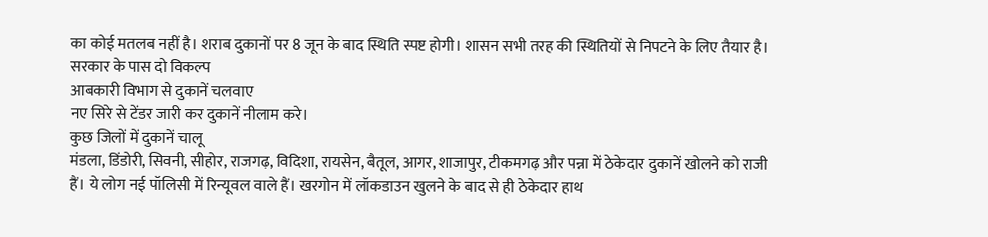का कोई मतलब नहीं है। शराब दुकानों पर 8 जून के बाद स्थिति स्पष्ट होगी। शासन सभी तरह की स्थितियों से निपटने के लिए तैयार है।
सरकार के पास दो विकल्प
आबकारी विभाग से दुकानें चलवाए
नए सिरे से टेंडर जारी कर दुकानें नीलाम करे।
कुछ जिलों में दुकानें चालू
मंडला, डिंडोरी, सिवनी, सीहोर, राजगढ़, विदिशा, रायसेन, बैतूल, आगर, शाजापुर, टीकमगढ़ और पन्ना में ठेकेदार दुकानें खोलने को राजी हैं। ये लोग नई पॉलिसी में रिन्यूवल वाले हैं। खरगोन में लॉकडाउन खुलने के बाद से ही ठेकेदार हाथ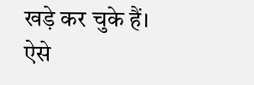खड़े कर चुके हैं। ऐसे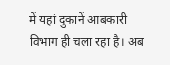में यहां दुकानें आबकारी विभाग ही चला रहा है। अब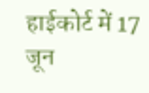हाईकोर्ट में 17 जून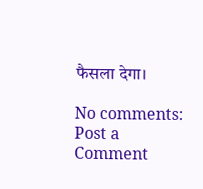फैसला देगा।

No comments:
Post a Comment